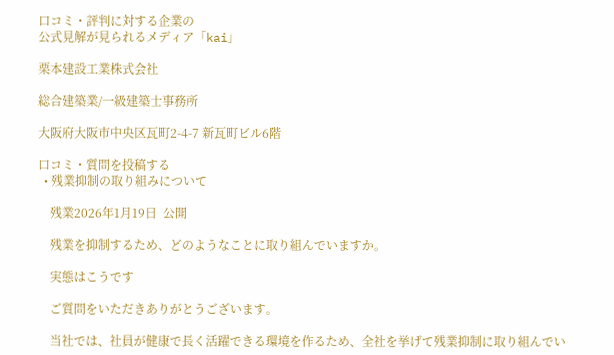口コミ・評判に対する企業の
公式見解が見られるメディア「kai」

栗本建設工業株式会社

総合建築業/一級建築士事務所

大阪府大阪市中央区瓦町2-4-7 新瓦町ビル6階

口コミ・質問を投稿する
  • 残業抑制の取り組みについて

    残業2026年1月19日  公開

    残業を抑制するため、どのようなことに取り組んでいますか。

    実態はこうです

    ご質問をいただきありがとうございます。

    当社では、社員が健康で長く活躍できる環境を作るため、全社を挙げて残業抑制に取り組んでい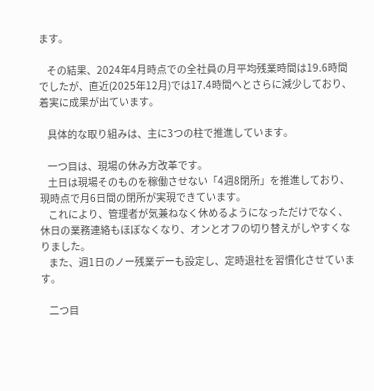ます。

    その結果、2024年4月時点での全社員の月平均残業時間は19.6時間でしたが、直近(2025年12月)では17.4時間へとさらに減少しており、着実に成果が出ています。

    具体的な取り組みは、主に3つの柱で推進しています。

    一つ目は、現場の休み方改革です。
    土日は現場そのものを稼働させない「4週8閉所」を推進しており、現時点で月6日間の閉所が実現できています。
    これにより、管理者が気兼ねなく休めるようになっただけでなく、休日の業務連絡もほぼなくなり、オンとオフの切り替えがしやすくなりました。
    また、週1日のノー残業デーも設定し、定時退社を習慣化させています。

    二つ目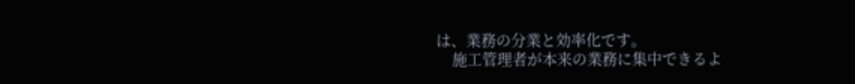は、業務の分業と効率化です。
    施工管理者が本来の業務に集中できるよ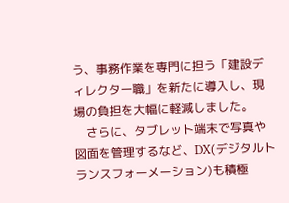う、事務作業を専門に担う「建設ディレクター職」を新たに導入し、現場の負担を大幅に軽減しました。
    さらに、タブレット端末で写真や図面を管理するなど、DX(デジタルトランスフォーメーション)も積極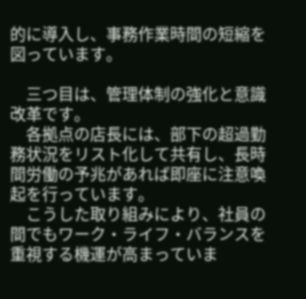的に導入し、事務作業時間の短縮を図っています。

    三つ目は、管理体制の強化と意識改革です。
    各拠点の店長には、部下の超過勤務状況をリスト化して共有し、長時間労働の予兆があれば即座に注意喚起を行っています。
    こうした取り組みにより、社員の間でもワーク・ライフ・バランスを重視する機運が高まっていま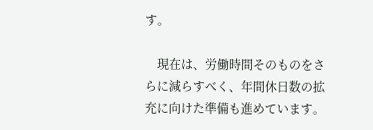す。

    現在は、労働時間そのものをさらに減らすべく、年間休日数の拡充に向けた準備も進めています。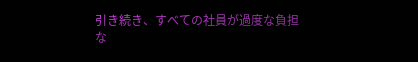引き続き、すべての社員が過度な負担な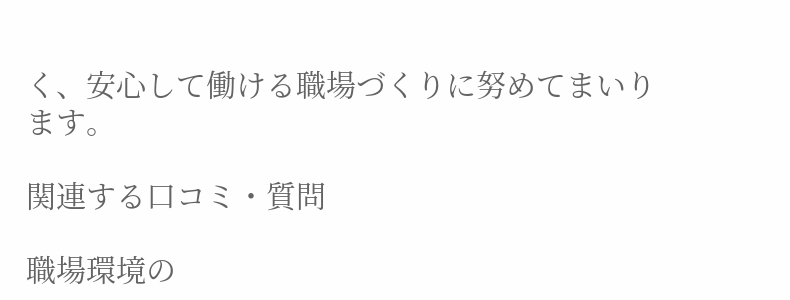く、安心して働ける職場づくりに努めてまいります。

関連する口コミ・質問

職場環境の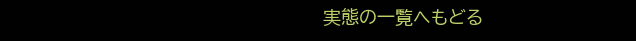実態の一覧へもどる